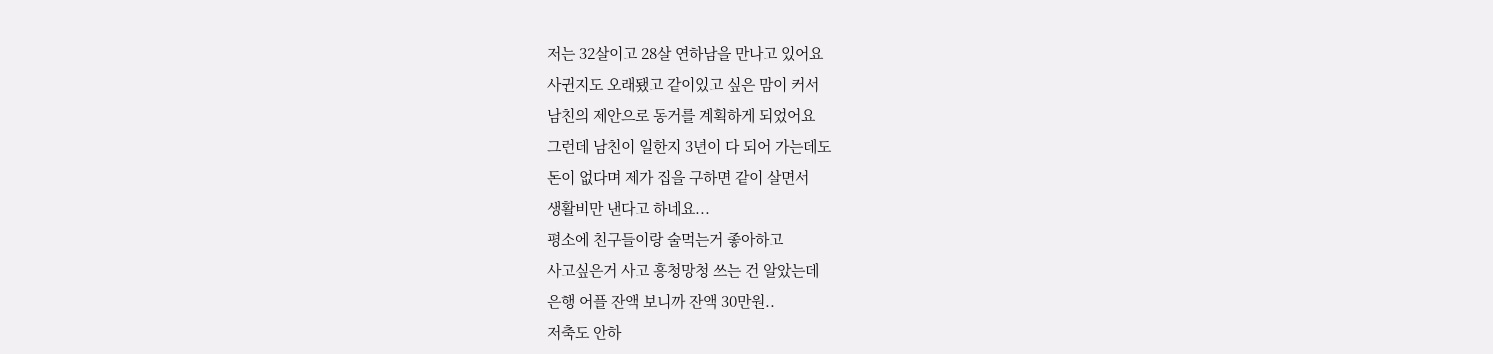저는 32살이고 28살 연하남을 만나고 있어요
사귄지도 오래됐고 같이있고 싶은 맘이 커서
남친의 제안으로 동거를 계획하게 되었어요
그런데 남친이 일한지 3년이 다 되어 가는데도
돈이 없다며 제가 집을 구하면 같이 살면서
생활비만 낸다고 하네요...
평소에 친구들이랑 술먹는거 좋아하고
사고싶은거 사고 흥청망청 쓰는 건 알았는데
은행 어플 잔액 보니까 잔액 30만원..
저축도 안하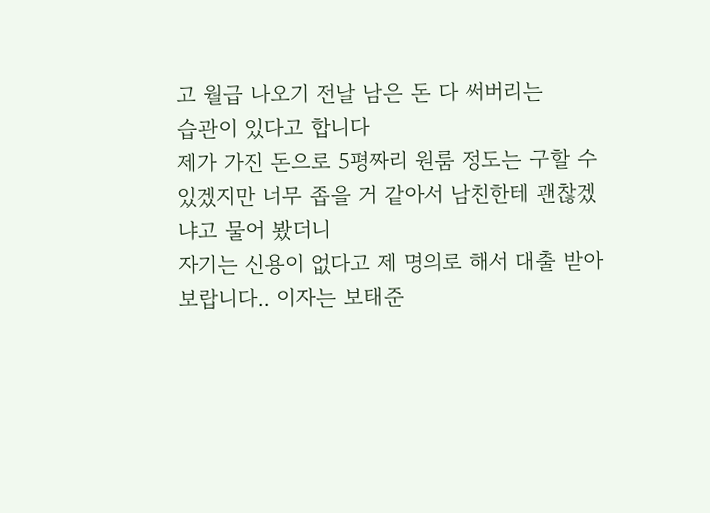고 월급 나오기 전날 남은 돈 다 써버리는
습관이 있다고 합니다
제가 가진 돈으로 5평짜리 원룸 정도는 구할 수 있겠지만 너무 좁을 거 같아서 남친한테 괜찮겠냐고 물어 봤더니
자기는 신용이 없다고 제 명의로 해서 대출 받아보랍니다.. 이자는 보태준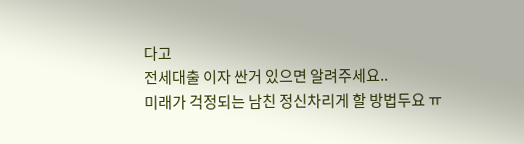다고
전세대출 이자 싼거 있으면 알려주세요..
미래가 걱정되는 남친 정신차리게 할 방법두요 ㅠ